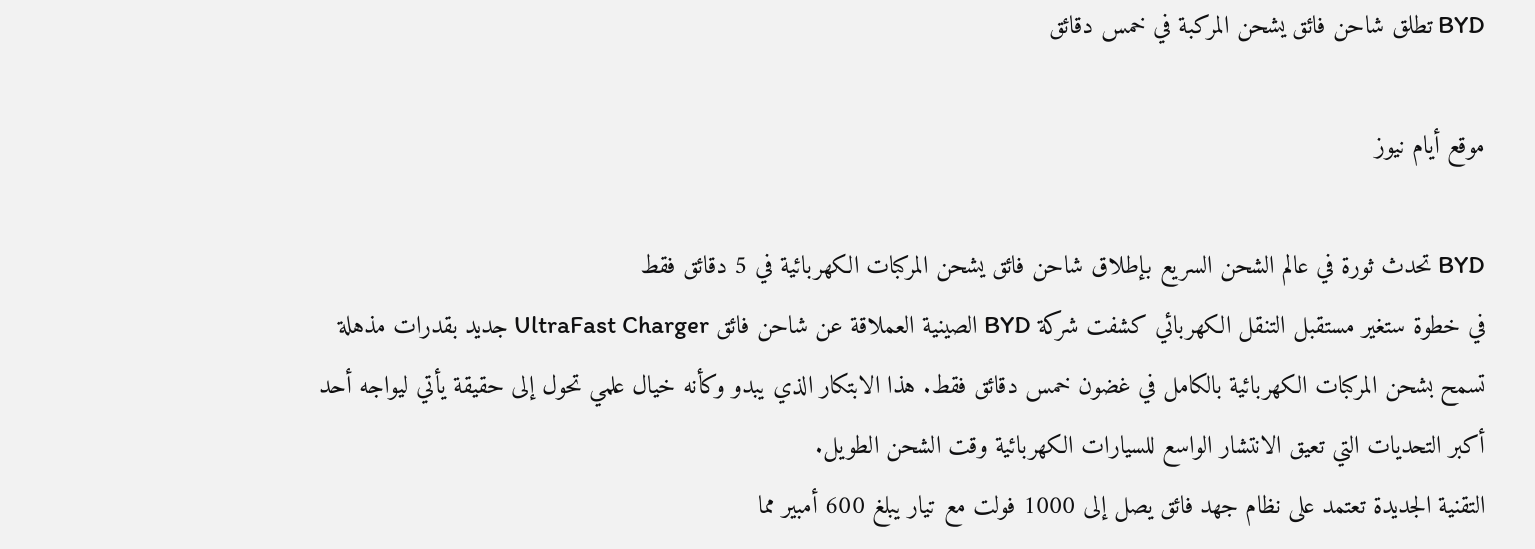BYD تطلق شاحن فائق يشحن المركبة في خمس دقائق

موقع أيام نيوز

BYD تحدث ثورة في عالم الشحن السريع بإطلاق شاحن فائق يشحن المركبات الكهربائية في 5 دقائق فقط
في خطوة ستغير مستقبل التنقل الكهربائي كشفت شركة BYD الصينية العملاقة عن شاحن فائق UltraFast Charger جديد بقدرات مذهلة تسمح بشحن المركبات الكهربائية بالكامل في غضون خمس دقائق فقط. هذا الابتكار الذي يبدو وكأنه خيال علمي تحول إلى حقيقة يأتي ليواجه أحد أكبر التحديات التي تعيق الانتشار الواسع للسيارات الكهربائية وقت الشحن الطويل.
التقنية الجديدة تعتمد على نظام جهد فائق يصل إلى 1000 فولت مع تيار يبلغ 600 أمبير مما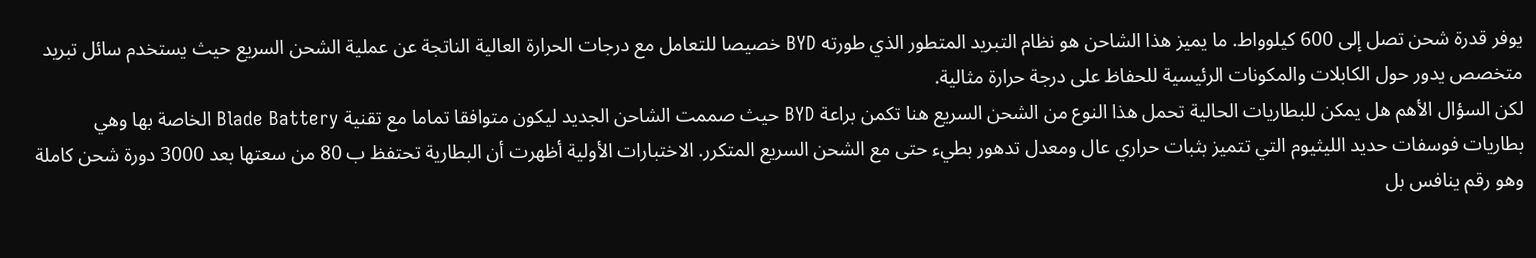يوفر قدرة شحن تصل إلى 600 كيلوواط. ما يميز هذا الشاحن هو نظام التبريد المتطور الذي طورته BYD خصيصا للتعامل مع درجات الحرارة العالية الناتجة عن عملية الشحن السريع حيث يستخدم سائل تبريد متخصص يدور حول الكابلات والمكونات الرئيسية للحفاظ على درجة حرارة مثالية.
لكن السؤال الأهم هل يمكن للبطاريات الحالية تحمل هذا النوع من الشحن السريع هنا تكمن براعة BYD حيث صممت الشاحن الجديد ليكون متوافقا تماما مع تقنية Blade Battery الخاصة بها وهي بطاريات فوسفات حديد الليثيوم التي تتميز بثبات حراري عال ومعدل تدهور بطيء حتى مع الشحن السريع المتكرر. الاختبارات الأولية أظهرت أن البطارية تحتفظ ب 80 من سعتها بعد 3000 دورة شحن كاملة وهو رقم ينافس بل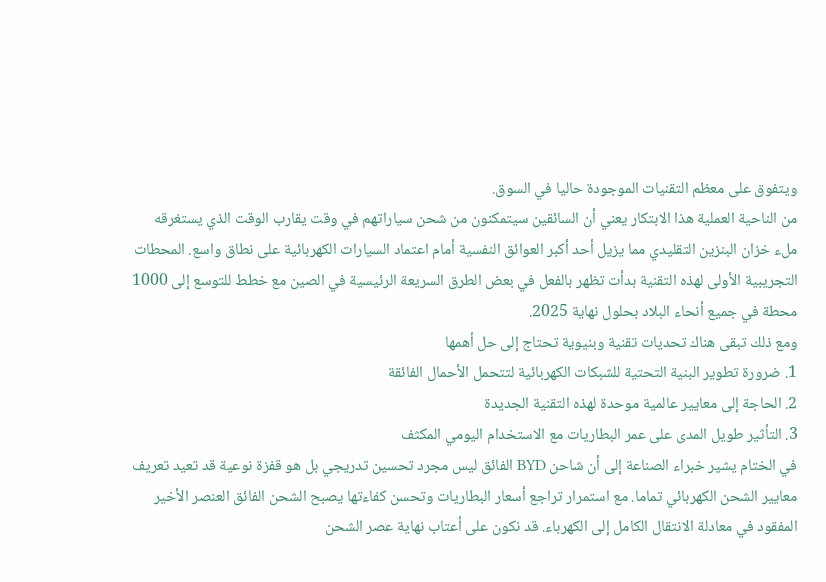ويتفوق على معظم التقنيات الموجودة حاليا في السوق.
من الناحية العملية هذا الابتكار يعني أن السائقين سيتمكنون من شحن سياراتهم في وقت يقارب الوقت الذي يستغرقه ملء خزان البنزين التقليدي مما يزيل أحد أكبر العوائق النفسية أمام اعتماد السيارات الكهربائية على نطاق واسع. المحطات التجريبية الأولى لهذه التقنية بدأت تظهر بالفعل في بعض الطرق السريعة الرئيسية في الصين مع خطط للتوسع إلى 1000 محطة في جميع أنحاء البلاد بحلول نهاية 2025.
ومع ذلك تبقى هناك تحديات تقنية وبنيوية تحتاج إلى حل أهمها
1. ضرورة تطوير البنية التحتية للشبكات الكهربائية لتتحمل الأحمال الفائقة
2. الحاجة إلى معايير عالمية موحدة لهذه التقنية الجديدة
3. التأثير طويل المدى على عمر البطاريات مع الاستخدام اليومي المكثف
في الختام يشير خبراء الصناعة إلى أن شاحن BYD الفائق ليس مجرد تحسين تدريجي بل هو قفزة نوعية قد تعيد تعريف معايير الشحن الكهربائي تماما. مع استمرار تراجع أسعار البطاريات وتحسن كفاءتها يصبح الشحن الفائق العنصر الأخير المفقود في معادلة الانتقال الكامل إلى الكهرباء. قد نكون على أعتاب نهاية عصر الشحن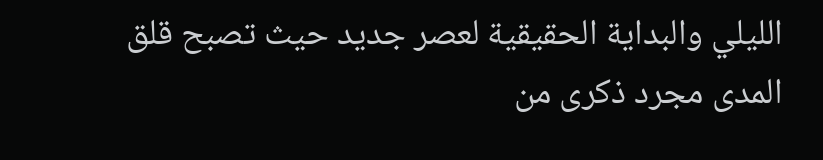الليلي والبداية الحقيقية لعصر جديد حيث تصبح قلق المدى مجرد ذكرى من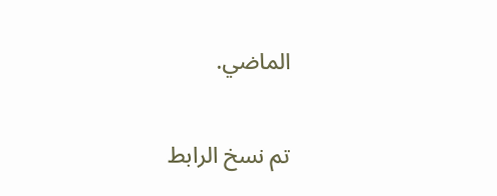الماضي.

تم نسخ الرابط